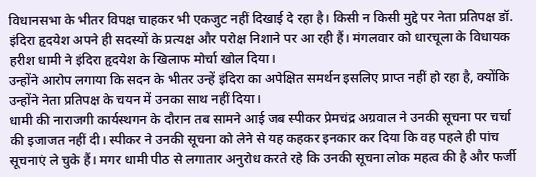विधानसभा के भीतर विपक्ष चाहकर भी एकजुट नहीं दिखाई दे रहा है। किसी न किसी मुद्दे पर नेता प्रतिपक्ष डॉ. इंदिरा हृदयेश अपने ही सदस्यों के प्रत्यक्ष और परोक्ष निशाने पर आ रही हैं। मंगलवार को धारचूला के विधायक हरीश धामी ने इंदिरा हृदयेश के खिलाफ मोर्चा खोल दिया।
उन्होंने आरोप लगाया कि सदन के भीतर उन्हें इंदिरा का अपेक्षित समर्थन इसलिए प्राप्त नहीं हो रहा है, क्योंकि उन्होंने नेता प्रतिपक्ष के चयन में उनका साथ नहीं दिया।
धामी की नाराजगी कार्यस्थगन के दौरान तब सामने आई जब स्पीकर प्रेमचंद्र अग्रवाल ने उनकी सूचना पर चर्चा की इजाजत नहीं दी। स्पीकर ने उनकी सूचना को लेने से यह कहकर इनकार कर दिया कि वह पहले ही पांच सूचनाएं ले चुके हैं। मगर धामी पीठ से लगातार अनुरोध करते रहे कि उनकी सूचना लोक महत्व की है और फर्जी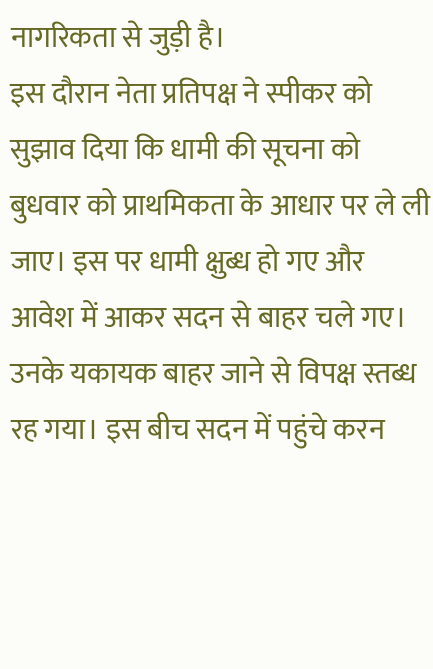नागरिकता से जुड़ी है।
इस दौरान नेता प्रतिपक्ष ने स्पीकर को सुझाव दिया कि धामी की सूचना को बुधवार को प्राथमिकता के आधार पर ले ली जाए। इस पर धामी क्षुब्ध हो गए और आवेश में आकर सदन से बाहर चले गए। उनके यकायक बाहर जाने से विपक्ष स्तब्ध रह गया। इस बीच सदन में पहुंचे करन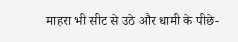माहरा भी सीट से उठे और धामी के पीछे-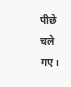पीछे चले गए।